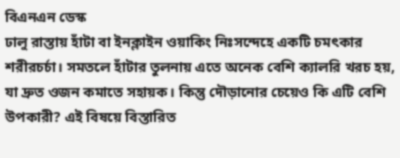বিএনএন ডেস্ক
ঢালু রাস্তায় হাঁটা বা ইনক্লাইন ওয়াকিং নিঃসন্দেহে একটি চমৎকার শরীরচর্চা। সমতলে হাঁটার তুলনায় এতে অনেক বেশি ক্যালরি খরচ হয়, যা দ্রুত ওজন কমাতে সহায়ক। কিন্তু দৌড়ানোর চেয়েও কি এটি বেশি উপকারী? এই বিষয়ে বিস্তারিত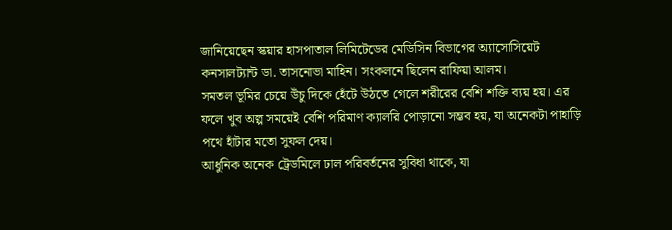জানিয়েছেন স্কয়ার হাসপাতাল লিমিটেডের মেডিসিন বিভাগের অ্যাসোসিয়েট কনসালট্যান্ট ডা. তাসনোভা মাহিন। সংকলনে ছিলেন রাফিয়া আলম।
সমতল ভূমির চেয়ে উঁচু দিকে হেঁটে উঠতে গেলে শরীরের বেশি শক্তি ব্যয় হয়। এর ফলে খুব অল্প সময়েই বেশি পরিমাণ ক্যালরি পোড়ানো সম্ভব হয়, যা অনেকটা পাহাড়ি পথে হাঁটার মতো সুফল দেয়।
আধুনিক অনেক ট্রেডমিলে ঢাল পরিবর্তনের সুবিধা থাকে, যা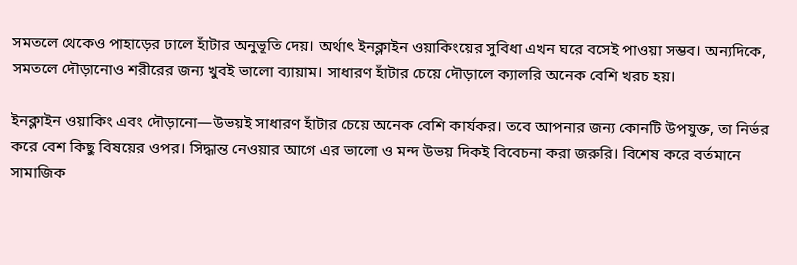সমতলে থেকেও পাহাড়ের ঢালে হাঁটার অনুভূতি দেয়। অর্থাৎ ইনক্লাইন ওয়াকিংয়ের সুবিধা এখন ঘরে বসেই পাওয়া সম্ভব। অন্যদিকে, সমতলে দৌড়ানোও শরীরের জন্য খুবই ভালো ব্যায়াম। সাধারণ হাঁটার চেয়ে দৌড়ালে ক্যালরি অনেক বেশি খরচ হয়।

ইনক্লাইন ওয়াকিং এবং দৌড়ানো—উভয়ই সাধারণ হাঁটার চেয়ে অনেক বেশি কার্যকর। তবে আপনার জন্য কোনটি উপযুক্ত, তা নির্ভর করে বেশ কিছু বিষয়ের ওপর। সিদ্ধান্ত নেওয়ার আগে এর ভালো ও মন্দ উভয় দিকই বিবেচনা করা জরুরি। বিশেষ করে বর্তমানে সামাজিক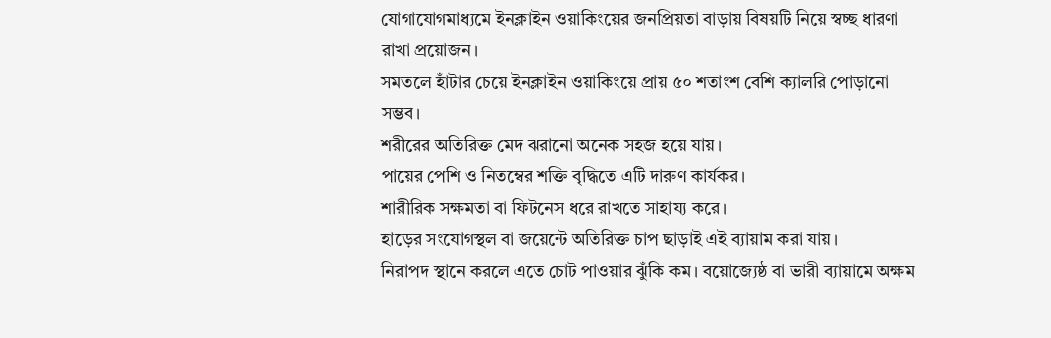যোগাযোগমাধ্যমে ইনক্লাইন ওয়াকিংয়ের জনপ্রিয়তা বাড়ায় বিষয়টি নিয়ে স্বচ্ছ ধারণা রাখা প্রয়োজন।
সমতলে হাঁটার চেয়ে ইনক্লাইন ওয়াকিংয়ে প্রায় ৫০ শতাংশ বেশি ক্যালরি পোড়ানো সম্ভব।
শরীরের অতিরিক্ত মেদ ঝরানো অনেক সহজ হয়ে যায়।
পায়ের পেশি ও নিতম্বের শক্তি বৃদ্ধিতে এটি দারুণ কার্যকর।
শারীরিক সক্ষমতা বা ফিটনেস ধরে রাখতে সাহায্য করে।
হাড়ের সংযোগস্থল বা জয়েন্টে অতিরিক্ত চাপ ছাড়াই এই ব্যায়াম করা যায়।
নিরাপদ স্থানে করলে এতে চোট পাওয়ার ঝুঁকি কম। বয়োজ্যেষ্ঠ বা ভারী ব্যায়ামে অক্ষম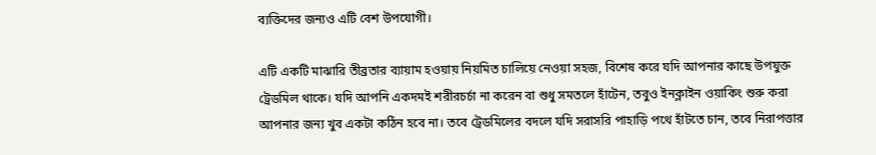ব্যক্তিদের জন্যও এটি বেশ উপযোগী।

এটি একটি মাঝারি তীব্রতার ব্যায়াম হওয়ায় নিয়মিত চালিয়ে নেওয়া সহজ, বিশেষ করে যদি আপনার কাছে উপযুক্ত ট্রেডমিল থাকে। যদি আপনি একদমই শরীরচর্চা না করেন বা শুধু সমতলে হাঁটেন, তবুও ইনক্লাইন ওয়াকিং শুরু করা আপনার জন্য খুব একটা কঠিন হবে না। তবে ট্রেডমিলের বদলে যদি সরাসরি পাহাড়ি পথে হাঁটতে চান, তবে নিরাপত্তার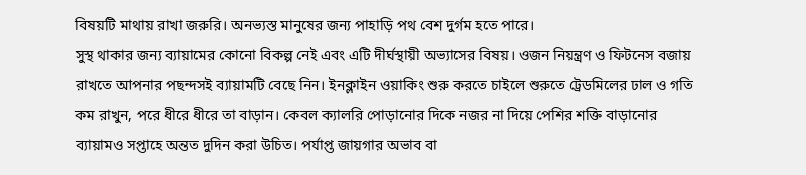বিষয়টি মাথায় রাখা জরুরি। অনভ্যস্ত মানুষের জন্য পাহাড়ি পথ বেশ দুর্গম হতে পারে।
সুস্থ থাকার জন্য ব্যায়ামের কোনো বিকল্প নেই এবং এটি দীর্ঘস্থায়ী অভ্যাসের বিষয়। ওজন নিয়ন্ত্রণ ও ফিটনেস বজায় রাখতে আপনার পছন্দসই ব্যায়ামটি বেছে নিন। ইনক্লাইন ওয়াকিং শুরু করতে চাইলে শুরুতে ট্রেডমিলের ঢাল ও গতি কম রাখুন, পরে ধীরে ধীরে তা বাড়ান। কেবল ক্যালরি পোড়ানোর দিকে নজর না দিয়ে পেশির শক্তি বাড়ানোর ব্যায়ামও সপ্তাহে অন্তত দুদিন করা উচিত। পর্যাপ্ত জায়গার অভাব বা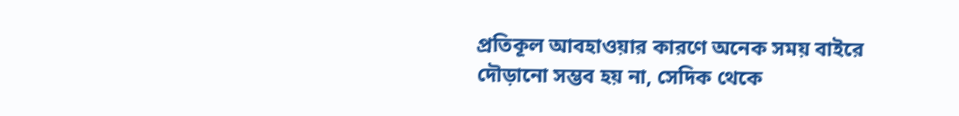প্রতিকূল আবহাওয়ার কারণে অনেক সময় বাইরে দৌড়ানো সম্ভব হয় না, সেদিক থেকে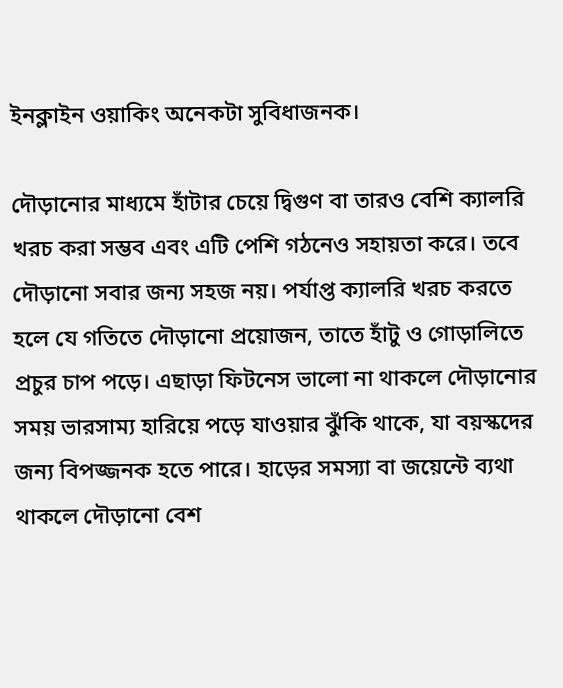ইনক্লাইন ওয়াকিং অনেকটা সুবিধাজনক।

দৌড়ানোর মাধ্যমে হাঁটার চেয়ে দ্বিগুণ বা তারও বেশি ক্যালরি খরচ করা সম্ভব এবং এটি পেশি গঠনেও সহায়তা করে। তবে দৌড়ানো সবার জন্য সহজ নয়। পর্যাপ্ত ক্যালরি খরচ করতে হলে যে গতিতে দৌড়ানো প্রয়োজন, তাতে হাঁটু ও গোড়ালিতে প্রচুর চাপ পড়ে। এছাড়া ফিটনেস ভালো না থাকলে দৌড়ানোর সময় ভারসাম্য হারিয়ে পড়ে যাওয়ার ঝুঁকি থাকে, যা বয়স্কদের জন্য বিপজ্জনক হতে পারে। হাড়ের সমস্যা বা জয়েন্টে ব্যথা থাকলে দৌড়ানো বেশ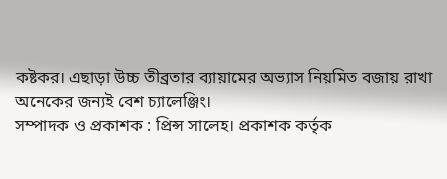কষ্টকর। এছাড়া উচ্চ তীব্রতার ব্যায়ামের অভ্যাস নিয়মিত বজায় রাখা অনেকের জন্যই বেশ চ্যালেঞ্জিং।
সম্পাদক ও প্রকাশক : প্রিন্স সালেহ। প্রকাশক কর্তৃক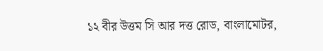১২ বীর উত্তম সি আর দত্ত রোড, বাংলামোটর,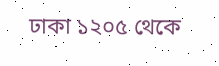ঢাকা ১২০৫ থেকে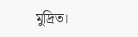মুদ্রিত।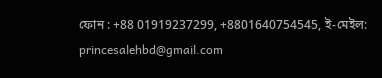ফোন : +88 01919237299, +8801640754545, ই-মেইল: princesalehbd@gmail.com